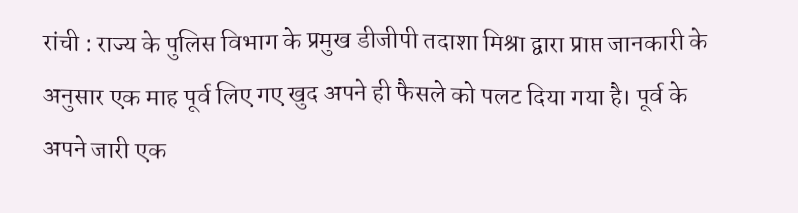रांची : राज्य के पुलिस विभाग के प्रमुख डीजीपी तदाशा मिश्रा द्वारा प्राप्त जानकारी के अनुसार एक माह पूर्व लिए गए खुद अपने ही फैसले को पलट दिया गया है। पूर्व के अपने जारी एक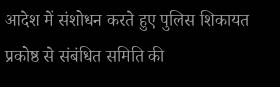आदेश में संशोधन करते हुए पुलिस शिकायत प्रकोष्ठ से संबंधित समिति की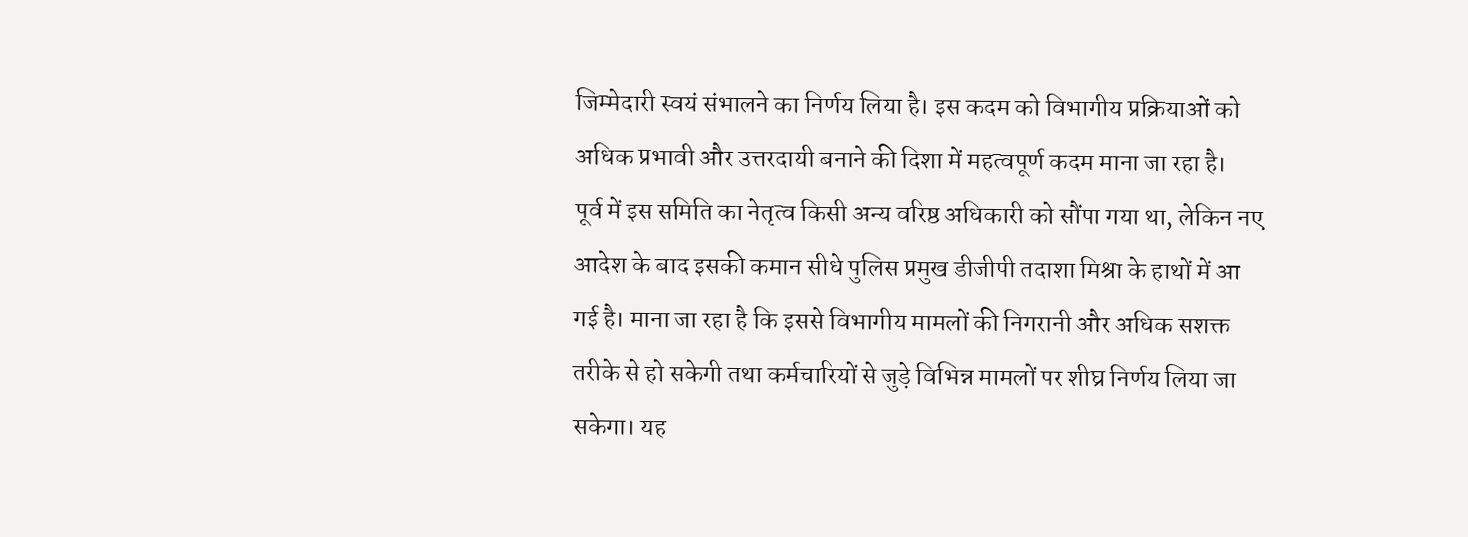जिम्मेदारी स्वयं संभालने का निर्णय लिया है। इस कदम को विभागीय प्रक्रियाओं को अधिक प्रभावी और उत्तरदायी बनाने की दिशा में महत्वपूर्ण कदम माना जा रहा है।
पूर्व में इस समिति का नेतृत्व किसी अन्य वरिष्ठ अधिकारी को सौंपा गया था, लेकिन नए आदेश के बाद इसकी कमान सीधे पुलिस प्रमुख डीजीपी तदाशा मिश्रा के हाथों में आ गई है। माना जा रहा है कि इससे विभागीय मामलों की निगरानी और अधिक सशक्त तरीके से हो सकेगी तथा कर्मचारियों से जुड़े विभिन्न मामलों पर शीघ्र निर्णय लिया जा सकेगा। यह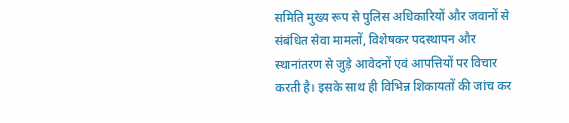समिति मुख्य रूप से पुलिस अधिकारियों और जवानों से संबंधित सेवा मामलों, विशेषकर पदस्थापन और स्थानांतरण से जुड़े आवेदनों एवं आपत्तियों पर विचार करती है। इसके साथ ही विभिन्न शिकायतों की जांच कर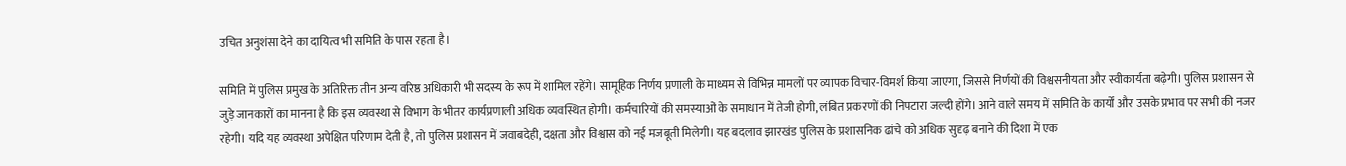उचित अनुशंसा देने का दायित्व भी समिति के पास रहता है।

समिति में पुलिस प्रमुख के अतिरिक्त तीन अन्य वरिष्ठ अधिकारी भी सदस्य के रूप में शामिल रहेंगे। सामूहिक निर्णय प्रणाली के माध्यम से विभिन्न मामलों पर व्यापक विचार-विमर्श किया जाएगा, जिससे निर्णयों की विश्वसनीयता और स्वीकार्यता बढ़ेगी। पुलिस प्रशासन से जुड़े जानकारों का मानना है कि इस व्यवस्था से विभाग के भीतर कार्यप्रणाली अधिक व्यवस्थित होगी। कर्मचारियों की समस्याओं के समाधान में तेजी होगी, लंबित प्रकरणों की निपटारा जल्दी होंगे। आने वाले समय में समिति के कार्यों और उसके प्रभाव पर सभी की नजर रहेगी। यदि यह व्यवस्था अपेक्षित परिणाम देती है, तो पुलिस प्रशासन में जवाबदेही, दक्षता और विश्वास को नई मजबूती मिलेगी। यह बदलाव झारखंड पुलिस के प्रशासनिक ढांचे को अधिक सुदृढ़ बनाने की दिशा में एक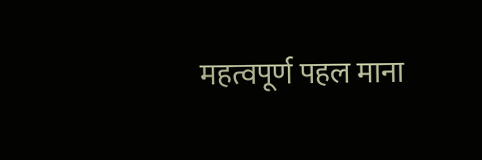महत्वपूर्ण पहल माना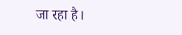जा रहा है।